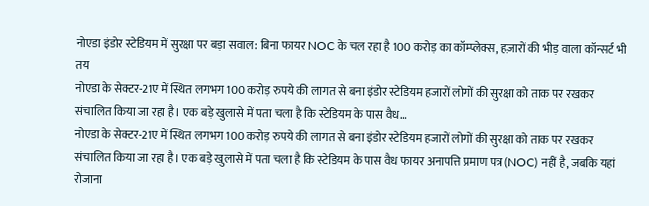नोएडा इंडोर स्टेडियम में सुरक्षा पर बड़ा सवाल: बिना फायर NOC के चल रहा है 100 करोड़ का कॉम्प्लेक्स, हज़ारों की भीड़ वाला कॉन्सर्ट भी तय
नोएडा के सेक्टर-21ए में स्थित लगभग 100 करोड़ रुपये की लागत से बना इंडोर स्टेडियम हजारों लोगों की सुरक्षा को ताक पर रखकर संचालित किया जा रहा है। एक बड़े खुलासे में पता चला है कि स्टेडियम के पास वैध…
नोएडा के सेक्टर-21ए में स्थित लगभग 100 करोड़ रुपये की लागत से बना इंडोर स्टेडियम हजारों लोगों की सुरक्षा को ताक पर रखकर संचालित किया जा रहा है। एक बड़े खुलासे में पता चला है कि स्टेडियम के पास वैध फायर अनापत्ति प्रमाण पत्र (NOC) नहीं है, जबकि यहां रोजाना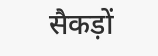सैकड़ों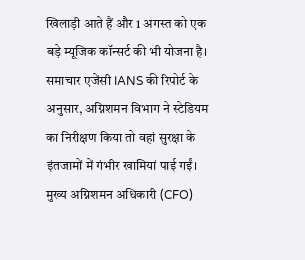खिलाड़ी आते हैं और 1 अगस्त को एक बड़े म्यूजिक कॉन्सर्ट की भी योजना है।
समाचार एजेंसी IANS की रिपोर्ट के अनुसार, अग्निशमन विभाग ने स्टेडियम का निरीक्षण किया तो वहां सुरक्षा के इंतजामों में गंभीर खामियां पाई गईं। मुख्य अग्निशमन अधिकारी (CFO)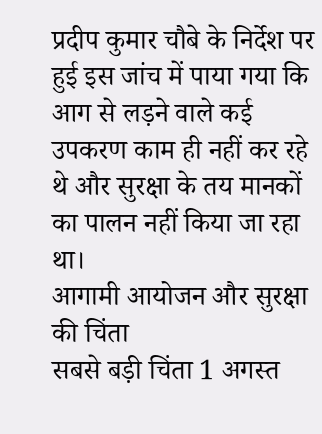प्रदीप कुमार चौबे के निर्देश पर हुई इस जांच में पाया गया कि आग से लड़ने वाले कई उपकरण काम ही नहीं कर रहे थे और सुरक्षा के तय मानकों का पालन नहीं किया जा रहा था।
आगामी आयोजन और सुरक्षा की चिंता
सबसे बड़ी चिंता 1 अगस्त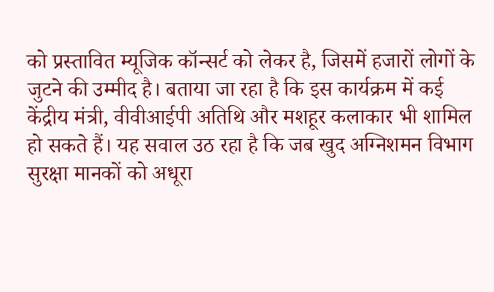को प्रस्तावित म्यूजिक कॉन्सर्ट को लेकर है, जिसमें हजारों लोगों के जुटने की उम्मीद है। बताया जा रहा है कि इस कार्यक्रम में कई केंद्रीय मंत्री, वीवीआईपी अतिथि और मशहूर कलाकार भी शामिल हो सकते हैं। यह सवाल उठ रहा है कि जब खुद अग्निशमन विभाग सुरक्षा मानकों को अधूरा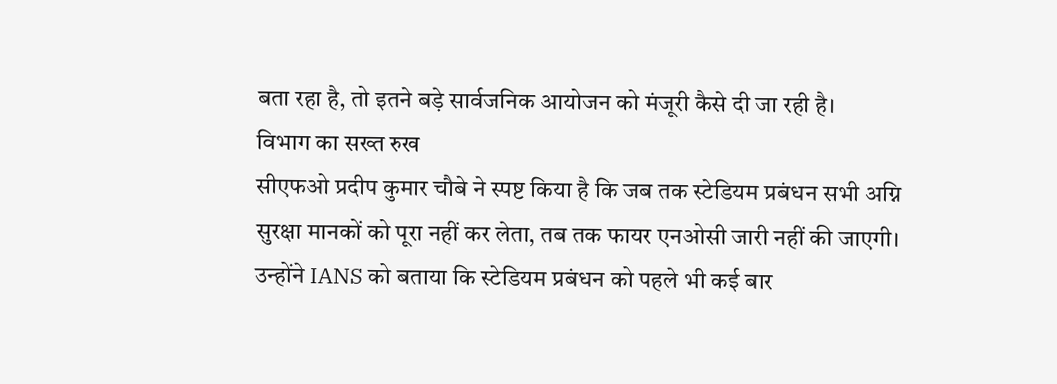बता रहा है, तो इतने बड़े सार्वजनिक आयोजन को मंजूरी कैसे दी जा रही है।
विभाग का सख्त रुख
सीएफओ प्रदीप कुमार चौबे ने स्पष्ट किया है कि जब तक स्टेडियम प्रबंधन सभी अग्नि सुरक्षा मानकों को पूरा नहीं कर लेता, तब तक फायर एनओसी जारी नहीं की जाएगी। उन्होंने IANS को बताया कि स्टेडियम प्रबंधन को पहले भी कई बार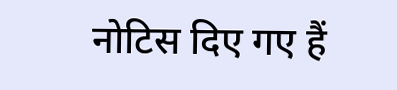नोटिस दिए गए हैं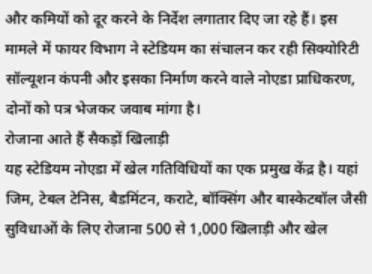और कमियों को दूर करने के निर्देश लगातार दिए जा रहे हैं। इस मामले में फायर विभाग ने स्टेडियम का संचालन कर रही सिक्योरिटी सॉल्यूशन कंपनी और इसका निर्माण करने वाले नोएडा प्राधिकरण, दोनों को पत्र भेजकर जवाब मांगा है।
रोजाना आते हैं सैकड़ों खिलाड़ी
यह स्टेडियम नोएडा में खेल गतिविधियों का एक प्रमुख केंद्र है। यहां जिम, टेबल टेनिस, बैडमिंटन, कराटे, बॉक्सिंग और बास्केटबॉल जैसी सुविधाओं के लिए रोजाना 500 से 1,000 खिलाड़ी और खेल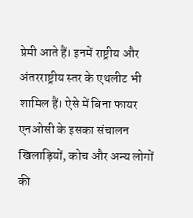प्रेमी आते हैं। इनमें राष्ट्रीय और अंतरराष्ट्रीय स्तर के एथलीट भी शामिल हैं। ऐसे में बिना फायर एनओसी के इसका संचालन खिलाड़ियों, कोच और अन्य लोगों की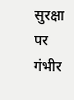सुरक्षा पर गंभीर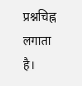प्रश्नचिह्न लगाता है।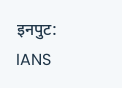इनपुट: IANS